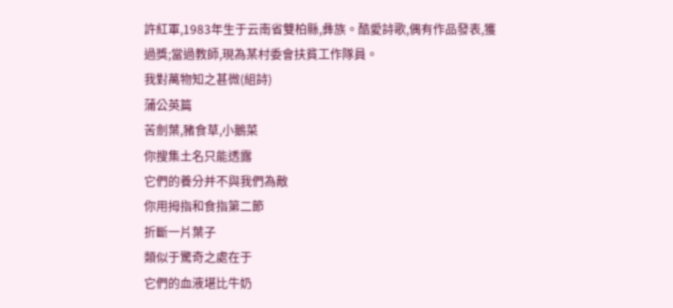許紅軍,1983年生于云南省雙柏縣,彝族。酷愛詩歌,偶有作品發表,獲過獎;當過教師,現為某村委會扶貧工作隊員。
我對萬物知之甚微(組詩)
蒲公英篇
苦劍葉,豬食草,小鵝菜
你搜集土名只能透露
它們的養分并不與我們為敵
你用拇指和食指第二節
折斷一片葉子
類似于驚奇之處在于
它們的血液堪比牛奶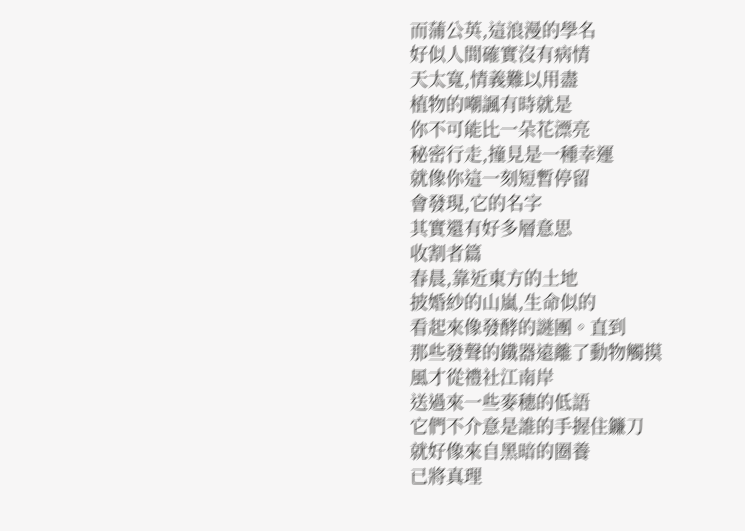而蒲公英,這浪漫的學名
好似人間確實沒有病情
天太寬,情義難以用盡
植物的嘲諷有時就是
你不可能比一朵花漂亮
秘密行走,撞見是一種幸運
就像你這一刻短暫停留
會發現,它的名字
其實還有好多層意思
收割者篇
春晨,靠近東方的土地
披婚紗的山嵐,生命似的
看起來像發酵的謎團。直到
那些發聲的鐵器遠離了動物觸摸
風才從禮社江南岸
送過來一些麥穗的低語
它們不介意是誰的手握住鐮刀
就好像來自黑暗的圈養
已將真理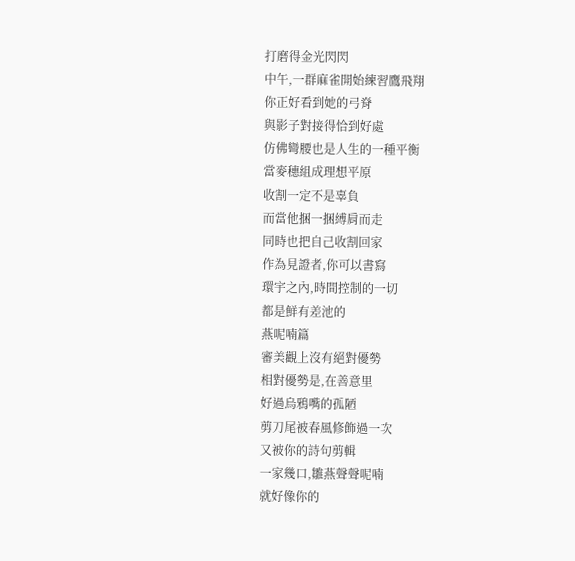打磨得金光閃閃
中午,一群麻雀開始練習鷹飛翔
你正好看到她的弓脊
與影子對接得恰到好處
仿佛彎腰也是人生的一種平衡
當麥穗組成理想平原
收割一定不是辜負
而當他捆一捆縛肩而走
同時也把自己收割回家
作為見證者,你可以書寫
環宇之內,時間控制的一切
都是鮮有差池的
燕呢喃篇
審美觀上沒有絕對優勢
相對優勢是,在善意里
好過烏鴉嘴的孤陋
剪刀尾被春風修飾過一次
又被你的詩句剪輯
一家幾口,雛燕聲聲呢喃
就好像你的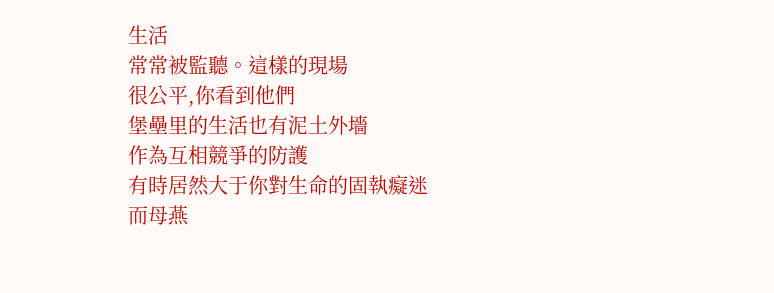生活
常常被監聽。這樣的現場
很公平,你看到他們
堡壘里的生活也有泥土外墻
作為互相競爭的防護
有時居然大于你對生命的固執癡迷
而母燕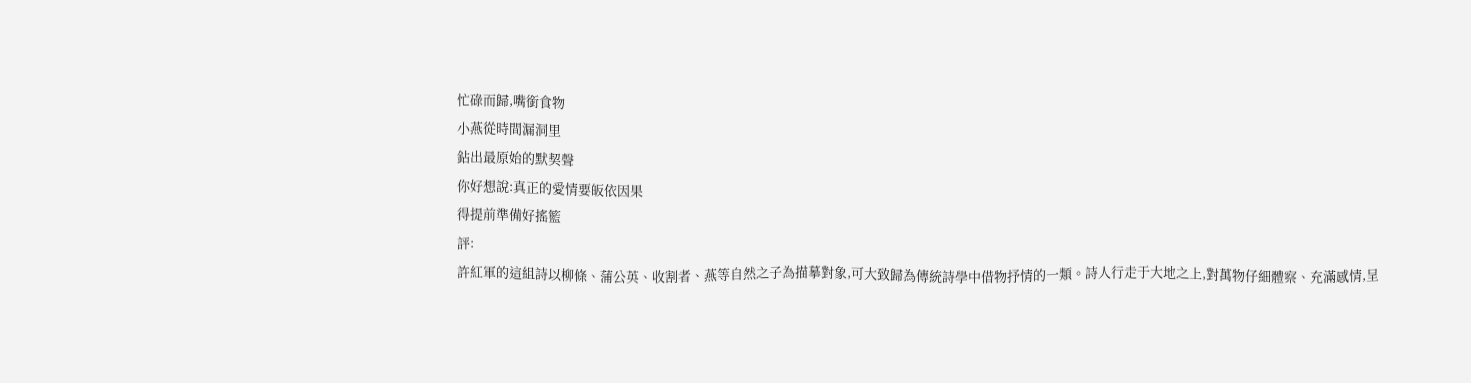忙碌而歸,嘴銜食物
小燕從時間漏洞里
鉆出最原始的默契聲
你好想說:真正的愛情要皈依因果
得提前準備好搖籃
評:
許紅軍的這組詩以柳條、蒲公英、收割者、燕等自然之子為描摹對象,可大致歸為傳統詩學中借物抒情的一類。詩人行走于大地之上,對萬物仔細體察、充滿感情,呈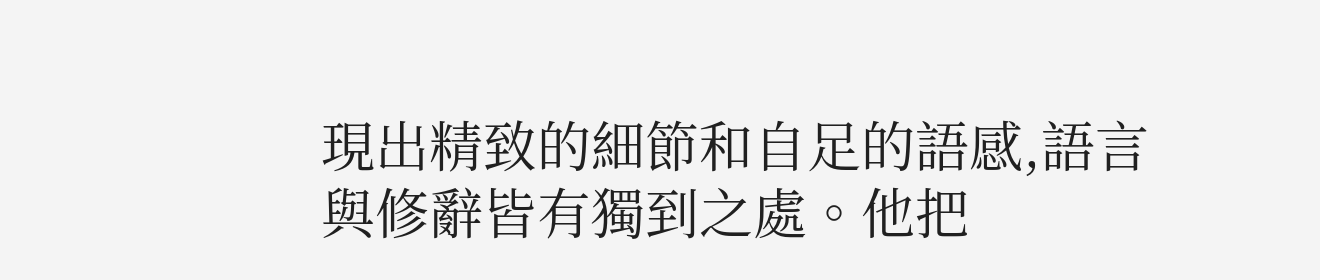現出精致的細節和自足的語感,語言與修辭皆有獨到之處。他把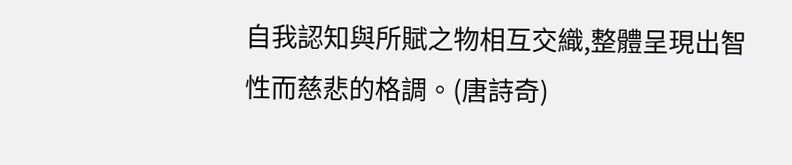自我認知與所賦之物相互交織,整體呈現出智性而慈悲的格調。(唐詩奇)